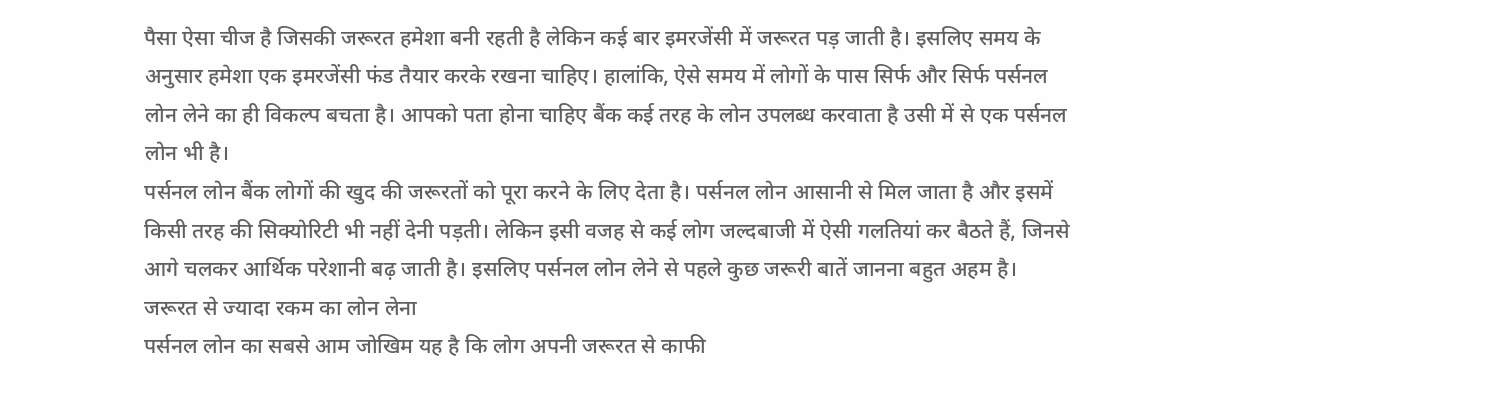पैसा ऐसा चीज है जिसकी जरूरत हमेशा बनी रहती है लेकिन कई बार इमरजेंसी में जरूरत पड़ जाती है। इसलिए समय के अनुसार हमेशा एक इमरजेंसी फंड तैयार करके रखना चाहिए। हालांकि, ऐसे समय में लोगों के पास सिर्फ और सिर्फ पर्सनल लोन लेने का ही विकल्प बचता है। आपको पता होना चाहिए बैंक कई तरह के लोन उपलब्ध करवाता है उसी में से एक पर्सनल लोन भी है।
पर्सनल लोन बैंक लोगों की खुद की जरूरतों को पूरा करने के लिए देता है। पर्सनल लोन आसानी से मिल जाता है और इसमें किसी तरह की सिक्योरिटी भी नहीं देनी पड़ती। लेकिन इसी वजह से कई लोग जल्दबाजी में ऐसी गलतियां कर बैठते हैं, जिनसे आगे चलकर आर्थिक परेशानी बढ़ जाती है। इसलिए पर्सनल लोन लेने से पहले कुछ जरूरी बातें जानना बहुत अहम है।
जरूरत से ज्यादा रकम का लोन लेना
पर्सनल लोन का सबसे आम जोखिम यह है कि लोग अपनी जरूरत से काफी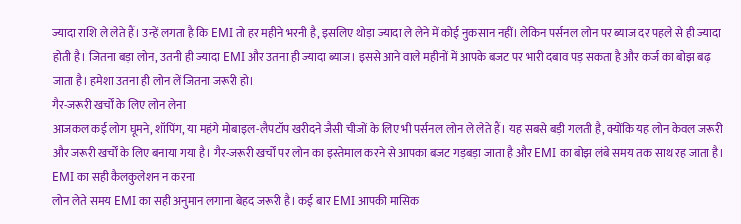ज्यादा राशि ले लेते हैं। उन्हें लगता है कि EMI तो हर महीने भरनी है, इसलिए थोड़ा ज्यादा ले लेने में कोई नुकसान नहीं। लेकिन पर्सनल लोन पर ब्याज दर पहले से ही ज्यादा होती है। जितना बड़ा लोन, उतनी ही ज्यादा EMI और उतना ही ज्यादा ब्याज। इससे आने वाले महीनों में आपके बजट पर भारी दबाव पड़ सकता है और कर्ज का बोझ बढ़ जाता है। हमेशा उतना ही लोन लें जितना जरूरी हो।
गैर-जरूरी खर्चों के लिए लोन लेना
आजकल कई लोग घूमने, शॉपिंग, या महंगे मोबाइल-लैपटॉप खरीदने जैसी चीजों के लिए भी पर्सनल लोन ले लेते हैं। यह सबसे बड़ी गलती है, क्योंकि यह लोन केवल जरूरी और जरूरी खर्चों के लिए बनाया गया है। गैर-जरूरी खर्चों पर लोन का इस्तेमाल करने से आपका बजट गड़बड़ा जाता है और EMI का बोझ लंबे समय तक साथ रह जाता है।
EMI का सही कैलकुलेशन न करना
लोन लेते समय EMI का सही अनुमान लगाना बेहद जरूरी है। कई बार EMI आपकी मासिक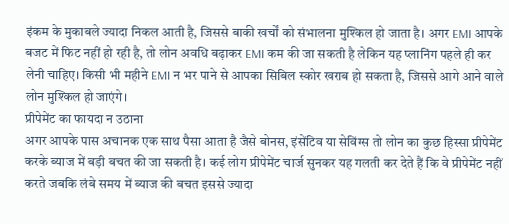इंकम के मुकाबले ज्यादा निकल आती है, जिससे बाकी खर्चों को संभालना मुश्किल हो जाता है। अगर EMI आपके बजट में फिट नहीं हो रही है, तो लोन अवधि बढ़ाकर EMI कम की जा सकती है लेकिन यह प्लानिंग पहले ही कर लेनी चाहिए। किसी भी महीने EMI न भर पाने से आपका सिबिल स्कोर खराब हो सकता है, जिससे आगे आने वाले लोन मुश्किल हो जाएंगे।
प्रीपेमेंट का फायदा न उठाना
अगर आपके पास अचानक एक साथ पैसा आता है जैसे बोनस, इंसेंटिव या सेविंग्स तो लोन का कुछ हिस्सा प्रीपेमेंट करके ब्याज में बड़ी बचत की जा सकती है। कई लोग प्रीपेमेंट चार्ज सुनकर यह गलती कर देते हैं कि वे प्रीपेमेंट नहीं करते जबकि लंबे समय में ब्याज की बचत इससे ज्यादा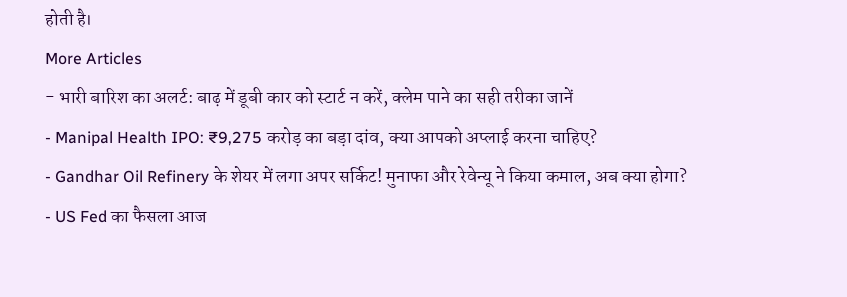होती है।
More Articles
- भारी बारिश का अलर्ट: बाढ़ में डूबी कार को स्टार्ट न करें, क्लेम पाने का सही तरीका जानें
- Manipal Health IPO: ₹9,275 करोड़ का बड़ा दांव, क्या आपको अप्लाई करना चाहिए?
- Gandhar Oil Refinery के शेयर में लगा अपर सर्किट! मुनाफा और रेवेन्यू ने किया कमाल, अब क्या होगा?
- US Fed का फैसला आज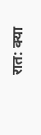रात: क्या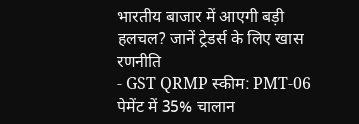भारतीय बाजार में आएगी बड़ी हलचल? जानें ट्रेडर्स के लिए खास रणनीति
- GST QRMP स्कीम: PMT-06 पेमेंट में 35% चालान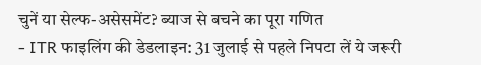चुनें या सेल्फ-असेसमेंट? ब्याज से बचने का पूरा गणित
- ITR फाइलिंग की डेडलाइन: 31 जुलाई से पहले निपटा लें ये जरूरी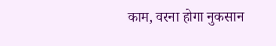काम, वरना होगा नुकसान